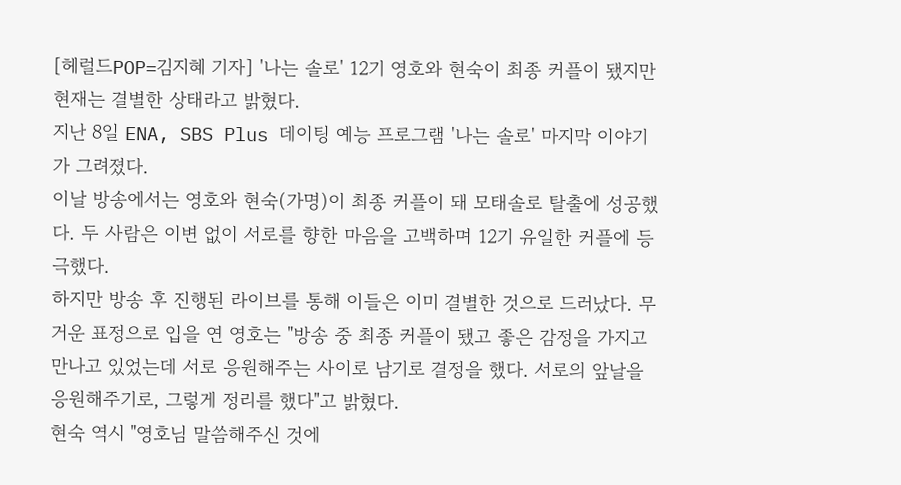[헤럴드POP=김지혜 기자] '나는 솔로' 12기 영호와 현숙이 최종 커플이 됐지만 현재는 결별한 상태라고 밝혔다.
지난 8일 ENA, SBS Plus 데이팅 예능 프로그램 '나는 솔로' 마지막 이야기가 그려졌다.
이날 방송에서는 영호와 현숙(가명)이 최종 커플이 돼 모태솔로 탈출에 성공했다. 두 사람은 이변 없이 서로를 향한 마음을 고백하며 12기 유일한 커플에 등극했다.
하지만 방송 후 진행된 라이브를 통해 이들은 이미 결별한 것으로 드러났다. 무거운 표정으로 입을 연 영호는 "방송 중 최종 커플이 됐고 좋은 감정을 가지고 만나고 있었는데 서로 응원해주는 사이로 남기로 결정을 했다. 서로의 앞날을 응원해주기로, 그렇게 정리를 했다"고 밝혔다.
현숙 역시 "영호님 말씀해주신 것에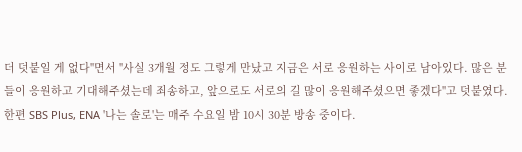더 덧붙일 게 없다"면서 "사실 3개월 정도 그렇게 만났고 지금은 서로 응원하는 사이로 남아있다. 많은 분들이 응원하고 기대해주셨는데 죄송하고, 앞으로도 서로의 길 많이 응원해주셨으면 좋겠다"고 덧붙였다.
한편 SBS Plus, ENA '나는 솔로'는 매주 수요일 밤 10시 30분 방송 중이다.